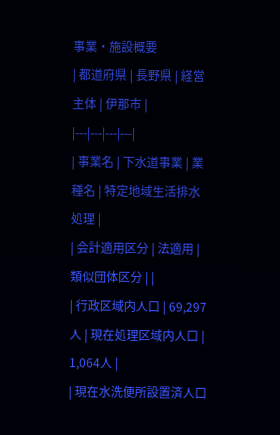事業・施設概要
| 都道府県 | 長野県 | 経営主体 | 伊那市 |
|---|---|---|---|
| 事業名 | 下水道事業 | 業種名 | 特定地域生活排水処理 |
| 会計適用区分 | 法適用 | 類似団体区分 | |
| 行政区域内人口 | 69,297人 | 現在処理区域内人口 | 1,064人 |
| 現在水洗便所設置済人口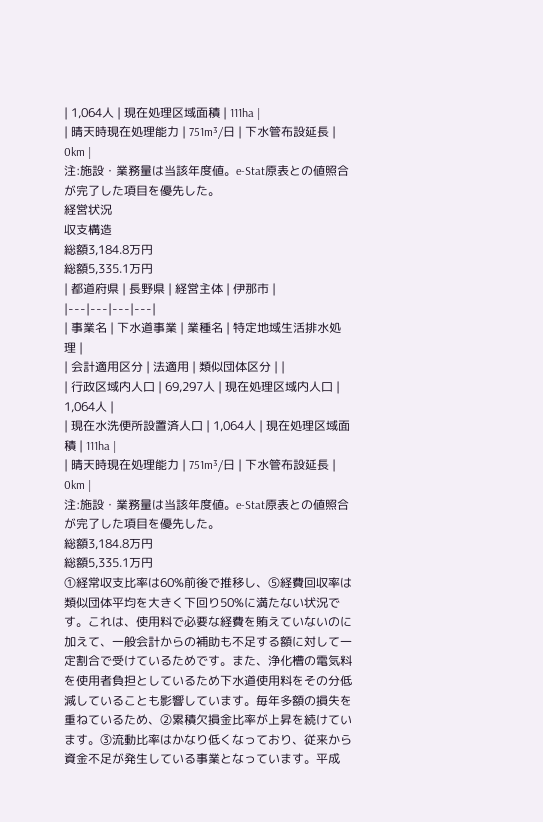| 1,064人 | 現在処理区域面積 | 111ha |
| 晴天時現在処理能力 | 751m³/日 | 下水管布設延長 | 0km |
注:施設・業務量は当該年度値。e-Stat原表との値照合が完了した項目を優先した。
経営状況
収支構造
総額3,184.8万円
総額5,335.1万円
| 都道府県 | 長野県 | 経営主体 | 伊那市 |
|---|---|---|---|
| 事業名 | 下水道事業 | 業種名 | 特定地域生活排水処理 |
| 会計適用区分 | 法適用 | 類似団体区分 | |
| 行政区域内人口 | 69,297人 | 現在処理区域内人口 | 1,064人 |
| 現在水洗便所設置済人口 | 1,064人 | 現在処理区域面積 | 111ha |
| 晴天時現在処理能力 | 751m³/日 | 下水管布設延長 | 0km |
注:施設・業務量は当該年度値。e-Stat原表との値照合が完了した項目を優先した。
総額3,184.8万円
総額5,335.1万円
①経常収支比率は60%前後で推移し、⑤経費回収率は類似団体平均を大きく下回り50%に満たない状況です。これは、使用料で必要な経費を賄えていないのに加えて、一般会計からの補助も不足する額に対して一定割合で受けているためです。また、浄化槽の電気料を使用者負担としているため下水道使用料をその分低減していることも影響しています。毎年多額の損失を重ねているため、②累積欠損金比率が上昇を続けています。③流動比率はかなり低くなっており、従来から資金不足が発生している事業となっています。平成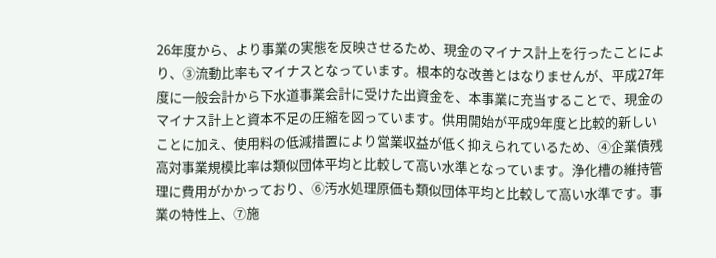26年度から、より事業の実態を反映させるため、現金のマイナス計上を行ったことにより、③流動比率もマイナスとなっています。根本的な改善とはなりませんが、平成27年度に一般会計から下水道事業会計に受けた出資金を、本事業に充当することで、現金のマイナス計上と資本不足の圧縮を図っています。供用開始が平成9年度と比較的新しいことに加え、使用料の低減措置により営業収益が低く抑えられているため、④企業債残高対事業規模比率は類似団体平均と比較して高い水準となっています。浄化槽の維持管理に費用がかかっており、⑥汚水処理原価も類似団体平均と比較して高い水準です。事業の特性上、⑦施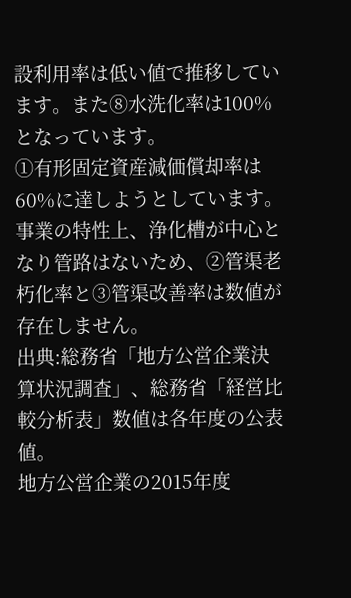設利用率は低い値で推移しています。また⑧水洗化率は100%となっています。
①有形固定資産減価償却率は60%に達しようとしています。事業の特性上、浄化槽が中心となり管路はないため、②管渠老朽化率と③管渠改善率は数値が存在しません。
出典:総務省「地方公営企業決算状況調査」、総務省「経営比較分析表」数値は各年度の公表値。
地方公営企業の2015年度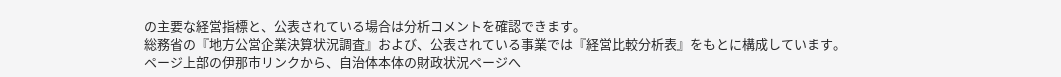の主要な経営指標と、公表されている場合は分析コメントを確認できます。
総務省の『地方公営企業決算状況調査』および、公表されている事業では『経営比較分析表』をもとに構成しています。
ページ上部の伊那市リンクから、自治体本体の財政状況ページへ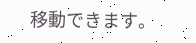移動できます。